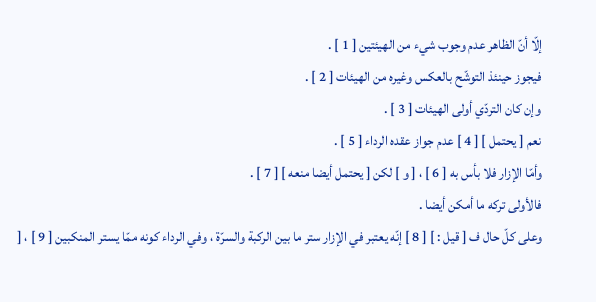إلّا أنّ الظاهر عدم وجوب شيء من الهيئتين [ 1 ] .
فيجوز حينئذ التوشّح بالعكس وغيره من الهيئات [ 2 ] .
وإن كان التردّي أولى الهيئات [ 3 ] .
نعم [ يحتمل ] [ 4 ] عدم جواز عقده الرداء [ 5 ] .
وأمّا الإزار فلا بأس به [ 6 ] ، [ و ] لكن [ يحتمل أيضا منعه ] [ 7 ] .
فالأولى تركه ما أمكن أيضا .
وعلى كلّ حال ف [ قيل : ] [ 8 ] إنّه يعتبر في الإزار ستر ما بين الركبة والسرّة ، وفي الرداء كونه ممّا يستر المنكبين [ 9 ] ، [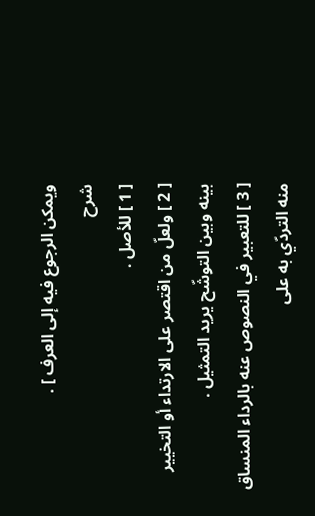ويمكن الرجوع فيه إلى العرف ] .
شرح
[ 1 ] للأصل .
[ 2 ] ولعلّ من اقتصر على الارتداء أو التخيير بينه وبين التوشّح يريد التمثيل .
[ 3 ] للتعبير في النصوص عنه بالرداء المنساق منه التردّي به على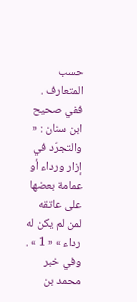حسب المتعارف . ففي صحيح ابن سنان : « والتجرّد في إزار ورداء أو عمامة بعضها على عاتقه لمن لم يكن له رداء » « 1 » . وفي خبر محمد بن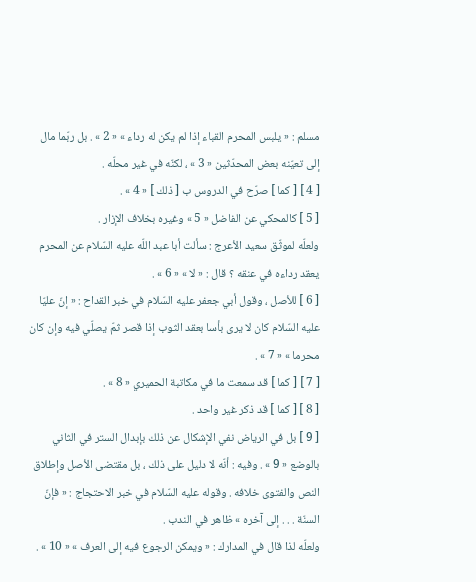مسلم : « يلبس المحرم القباء إذا لم يكن له رداء » « 2 » . بل ربّما مال إلى تعيّنه بعض المحدّثين « 3 » ، لكنّه في غير محلّه .
[ 4 ] [ كما ] صرّح في الدروس ب [ ذلك ] « 4 » .
[ 5 ] كالمحكي عن الفاضل « 5 » وغيره بخلاف الإزار .
ولعلّه لموثّق سعيد الأعرج : سألت أبا عبد اللّه عليه السّلام عن المحرم يعقد رداءه في عنقه ؟ قال : « لا » « 6 » .
[ 6 ] للأصل ، وقول أبي جعفر عليه السّلام في خبر القداح : « إنّ عليّا عليه السّلام كان لا يرى بأسا بعقد الثوب إذا قصر ثمّ يصلّي فيه وإن كان محرما » « 7 » .
[ 7 ] [ كما ] قد سمعت ما في مكاتبة الحميري « 8 » .
[ 8 ] [ كما ] قد ذكر غير واحد .
[ 9 ] بل في الرياض نفي الإشكال عن ذلك بإبدال الستر في الثاني بالوضع « 9 » . وفيه : أنّه لا دليل على ذلك ، بل مقتضى الأصل وإطلاق النص والفتوى خلافه . وقوله عليه السّلام في خبر الاحتجاج : « فإنّ السنّة . . . إلى آخره » ظاهر في الندب .
ولعلّه لذا قال في المدارك : « ويمكن الرجوع فيه إلى العرف » « 10 » .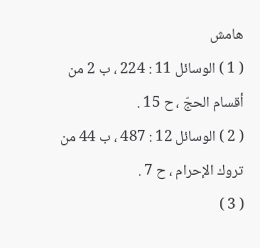هامش
( 1 ) الوسائل 11 : 224 ، ب 2 من أقسام الحجّ ، ح 15 .
( 2 ) الوسائل 12 : 487 ، ب 44 من تروك الإحرام ، ح 7 .
( 3 )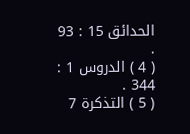الحدائق 15 : 93 .
( 4 ) الدروس 1 : 344 .
( 5 ) التذكرة 7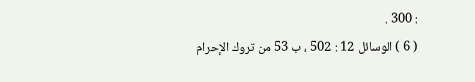: 300 .
( 6 ) الوسائل 12 : 502 ، ب 53 من تروك الإحرام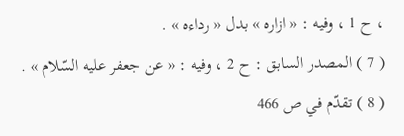، ح 1 ، وفيه : « ازاره » بدل « رداءه » .
( 7 ) المصدر السابق : ح 2 ، وفيه : « عن جعفر عليه السّلام » .
( 8 ) تقدّم في ص 466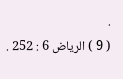.
( 9 ) الرياض 6 : 252 .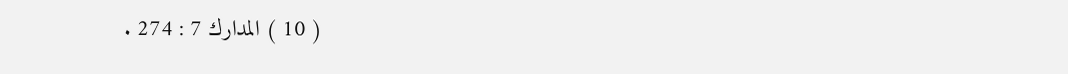( 10 ) المدارك 7 : 274 .